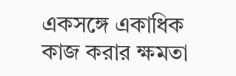একসঙ্গে একাধিক কাজ করার ক্ষমতা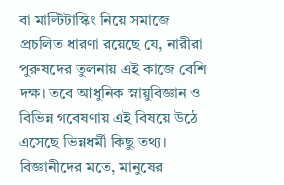বা মাল্টিটাস্কিং নিয়ে সমাজে প্রচলিত ধারণা রয়েছে যে, নারীরা পুরুষদের তুলনায় এই কাজে বেশি দক্ষ। তবে আধুনিক স্নায়ুবিজ্ঞান ও বিভিন্ন গবেষণায় এই বিষয়ে উঠে এসেছে ভিন্নধর্মী কিছু তথ্য। বিজ্ঞানীদের মতে, মানুষের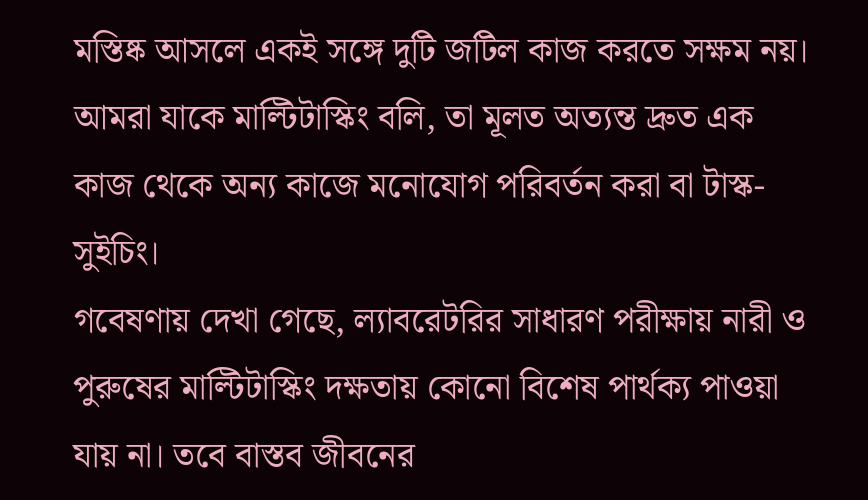মস্তিষ্ক আসলে একই সঙ্গে দুটি জটিল কাজ করতে সক্ষম নয়। আমরা যাকে মাল্টিটাস্কিং বলি, তা মূলত অত্যন্ত দ্রুত এক কাজ থেকে অন্য কাজে মনোযোগ পরিবর্তন করা বা টাস্ক-সুইচিং।
গবেষণায় দেখা গেছে, ল্যাবরেটরির সাধারণ পরীক্ষায় নারী ও পুরুষের মাল্টিটাস্কিং দক্ষতায় কোনো বিশেষ পার্থক্য পাওয়া যায় না। তবে বাস্তব জীবনের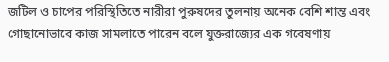জটিল ও চাপের পরিস্থিতিতে নারীরা পুরুষদের তুলনায় অনেক বেশি শান্ত এবং গোছানোভাবে কাজ সামলাতে পারেন বলে যুক্তরাজ্যের এক গবেষণায়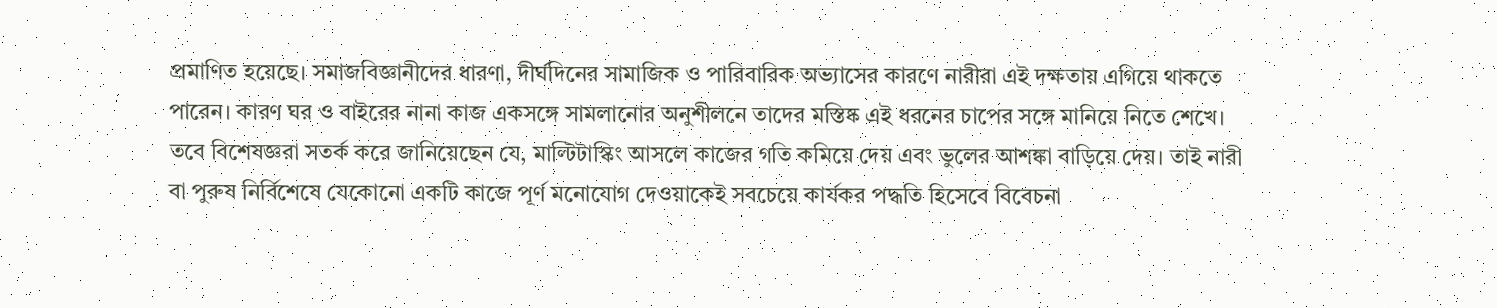প্রমাণিত হয়েছে। সমাজবিজ্ঞানীদের ধারণা, দীর্ঘদিনের সামাজিক ও পারিবারিক অভ্যাসের কারণে নারীরা এই দক্ষতায় এগিয়ে থাকতে পারেন। কারণ ঘর ও বাইরের নানা কাজ একসঙ্গে সামলানোর অনুশীলনে তাদের মস্তিষ্ক এই ধরনের চাপের সঙ্গে মানিয়ে নিতে শেখে।
তবে বিশেষজ্ঞরা সতর্ক করে জানিয়েছেন যে, মাল্টিটাস্কিং আসলে কাজের গতি কমিয়ে দেয় এবং ভুলের আশঙ্কা বাড়িয়ে দেয়। তাই নারী বা পুরুষ নির্বিশেষে যেকোনো একটি কাজে পূর্ণ মনোযোগ দেওয়াকেই সবচেয়ে কার্যকর পদ্ধতি হিসেবে বিবেচনা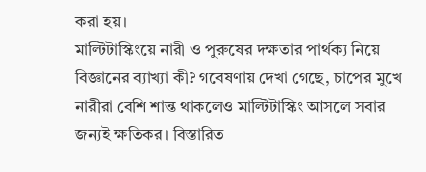করা হয়।
মাল্টিটাস্কিংয়ে নারী ও পুরুষের দক্ষতার পার্থক্য নিয়ে বিজ্ঞানের ব্যাখ্যা কী? গবেষণায় দেখা গেছে, চাপের মুখে নারীরা বেশি শান্ত থাকলেও মাল্টিটাস্কিং আসলে সবার জন্যই ক্ষতিকর। বিস্তারিত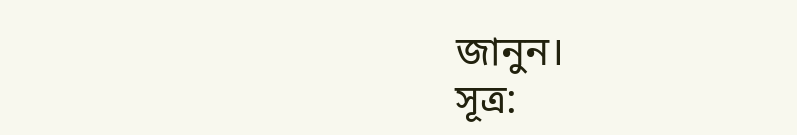জানুন।
সূত্র: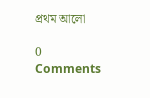প্রথম আলো

0 Comments